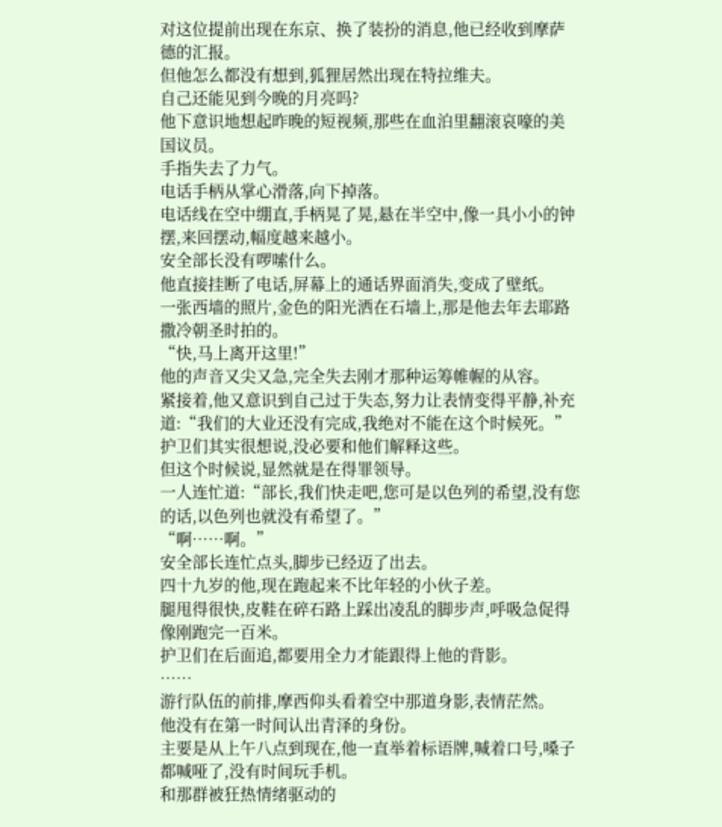对这位提前出现在东京、换了装扮的消息,他已经收到摩萨德的汇报。
但他怎么都没有想到,狐狸居然出现在特拉维夫。
自己还能见到今晚的月亮吗?
他下意识地想起昨晚的短视频,那些在血泊里翻滚哀嚎的美国议员。
手指失去了力气。
电话手柄从掌心滑落,向下掉落。
电话线在空中绷直,手柄晃了晃,悬在半空中,像一具小小的钟摆,来回摆动,幅度越来越小。
安全部长没有啰嗦什么。
他直接挂断了电话,屏幕上的通话界面消失,变成了壁纸。
一张西墙的照片,金色的阳光洒在石墙上,那是他去年去耶路撒冷朝圣时拍的。
“快,马上离开这里!”
他的声音又尖又急,完全失去刚才那种运筹帷幄的从容。
紧接着,他又意识到自己过于失态,努力让表情变得平静,补充道:“我们的大业还没有完成,我绝对不能在这个时候死。”
护卫们其实很想说,没必要和他们解释这些。
但这个时候说,显然就是在得罪领导。
一人连忙道:“部长,我们快走吧,您可是以色列的希望,没有您的话,以色列也就没有希望了。”
“啊……啊。”
安全部长连忙点头,脚步已经迈了出去。
四十九岁的他,现在跑起来不比年轻的小伙子差。
腿甩得很快,皮鞋在碎石路上踩出凌乱的脚步声,呼吸急促得像刚跑完一百米。
护卫们在后面追,都要用全力才能跟得上他的背影。
……
游行队伍的前排,摩西仰头看着空中那道身影,表情茫然。
他没有在第一时间认出青泽的身份。
主要是从上午八点到现在,他一直举着标语牌,喊着口号,嗓子都喊哑了,没有时间玩手机。
和那群被狂热情绪驱动的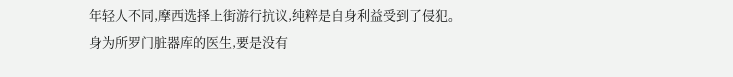年轻人不同,摩西选择上街游行抗议,纯粹是自身利益受到了侵犯。
身为所罗门脏器库的医生,要是没有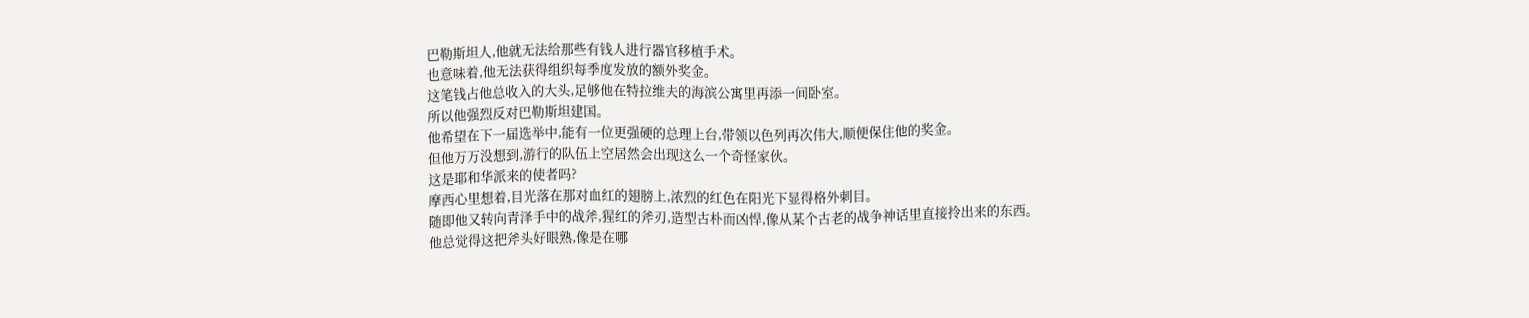巴勒斯坦人,他就无法给那些有钱人进行器官移植手术。
也意味着,他无法获得组织每季度发放的额外奖金。
这笔钱占他总收入的大头,足够他在特拉维夫的海滨公寓里再添一间卧室。
所以他强烈反对巴勒斯坦建国。
他希望在下一届选举中,能有一位更强硬的总理上台,带领以色列再次伟大,顺便保住他的奖金。
但他万万没想到,游行的队伍上空居然会出现这么一个奇怪家伙。
这是耶和华派来的使者吗?
摩西心里想着,目光落在那对血红的翅膀上,浓烈的红色在阳光下显得格外刺目。
随即他又转向青泽手中的战斧,猩红的斧刃,造型古朴而凶悍,像从某个古老的战争神话里直接拎出来的东西。
他总觉得这把斧头好眼熟,像是在哪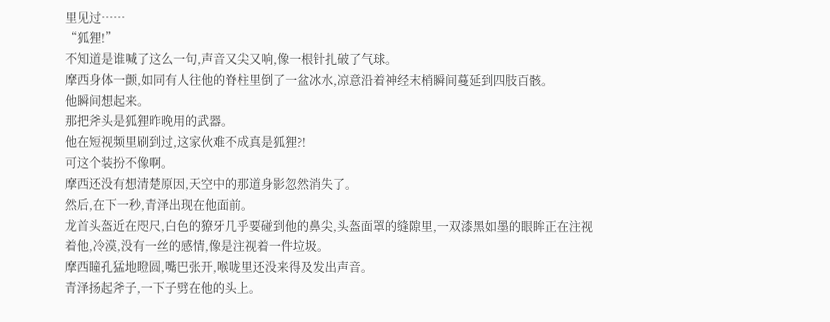里见过……
“狐狸!”
不知道是谁喊了这么一句,声音又尖又响,像一根针扎破了气球。
摩西身体一颤,如同有人往他的脊柱里倒了一盆冰水,凉意沿着神经末梢瞬间蔓延到四肢百骸。
他瞬间想起来。
那把斧头是狐狸昨晚用的武器。
他在短视频里刷到过,这家伙难不成真是狐狸?!
可这个装扮不像啊。
摩西还没有想清楚原因,天空中的那道身影忽然消失了。
然后,在下一秒,青泽出现在他面前。
龙首头盔近在咫尺,白色的獠牙几乎要碰到他的鼻尖,头盔面罩的缝隙里,一双漆黑如墨的眼眸正在注视着他,冷漠,没有一丝的感情,像是注视着一件垃圾。
摩西瞳孔猛地瞪圆,嘴巴张开,喉咙里还没来得及发出声音。
青泽扬起斧子,一下子劈在他的头上。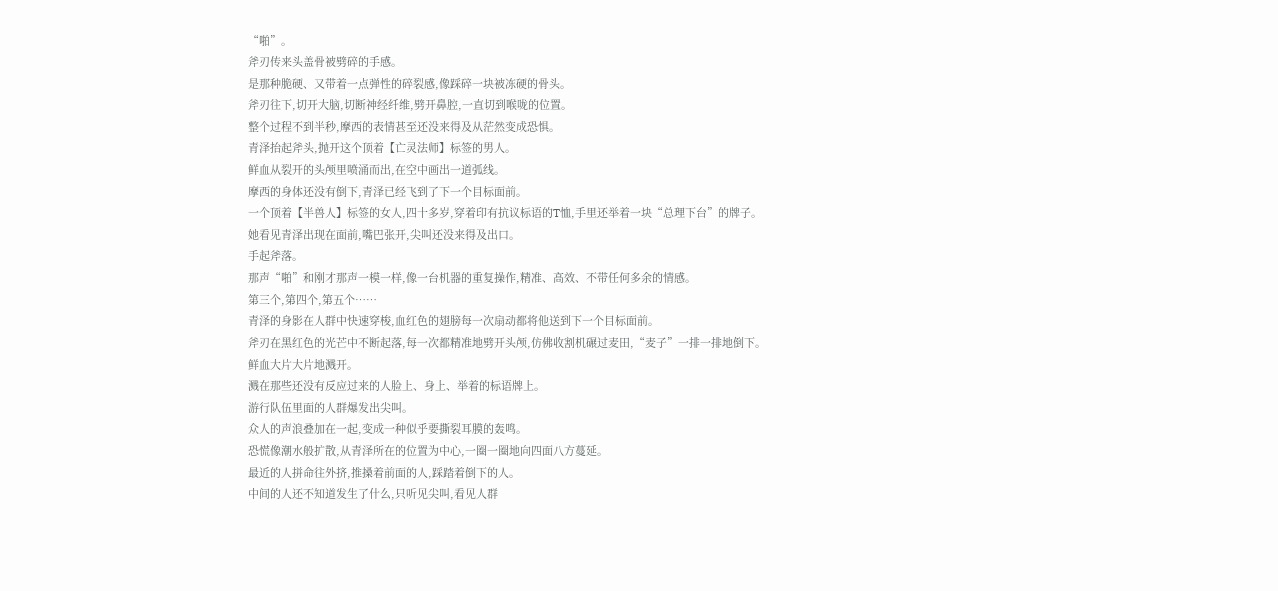“啪”。
斧刃传来头盖骨被劈碎的手感。
是那种脆硬、又带着一点弹性的碎裂感,像踩碎一块被冻硬的骨头。
斧刃往下,切开大脑,切断神经纤维,劈开鼻腔,一直切到喉咙的位置。
整个过程不到半秒,摩西的表情甚至还没来得及从茫然变成恐惧。
青泽抬起斧头,抛开这个顶着【亡灵法师】标签的男人。
鲜血从裂开的头颅里喷涌而出,在空中画出一道弧线。
摩西的身体还没有倒下,青泽已经飞到了下一个目标面前。
一个顶着【半兽人】标签的女人,四十多岁,穿着印有抗议标语的T恤,手里还举着一块“总理下台”的牌子。
她看见青泽出现在面前,嘴巴张开,尖叫还没来得及出口。
手起斧落。
那声“啪”和刚才那声一模一样,像一台机器的重复操作,精准、高效、不带任何多余的情感。
第三个,第四个,第五个……
青泽的身影在人群中快速穿梭,血红色的翅膀每一次扇动都将他送到下一个目标面前。
斧刃在黑红色的光芒中不断起落,每一次都精准地劈开头颅,仿佛收割机碾过麦田,“麦子”一排一排地倒下。
鲜血大片大片地溅开。
溅在那些还没有反应过来的人脸上、身上、举着的标语牌上。
游行队伍里面的人群爆发出尖叫。
众人的声浪叠加在一起,变成一种似乎要撕裂耳膜的轰鸣。
恐慌像潮水般扩散,从青泽所在的位置为中心,一圈一圈地向四面八方蔓延。
最近的人拼命往外挤,推搡着前面的人,踩踏着倒下的人。
中间的人还不知道发生了什么,只听见尖叫,看见人群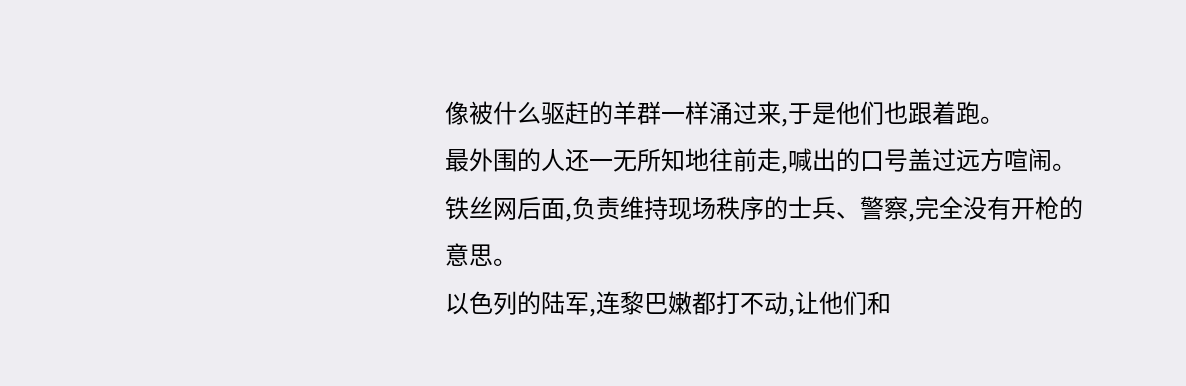像被什么驱赶的羊群一样涌过来,于是他们也跟着跑。
最外围的人还一无所知地往前走,喊出的口号盖过远方喧闹。
铁丝网后面,负责维持现场秩序的士兵、警察,完全没有开枪的意思。
以色列的陆军,连黎巴嫩都打不动,让他们和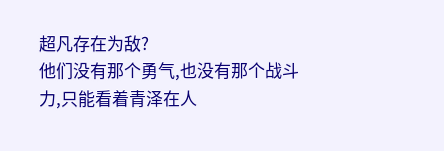超凡存在为敌?
他们没有那个勇气,也没有那个战斗力,只能看着青泽在人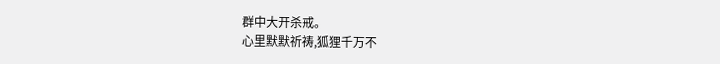群中大开杀戒。
心里默默祈祷,狐狸千万不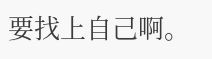要找上自己啊。